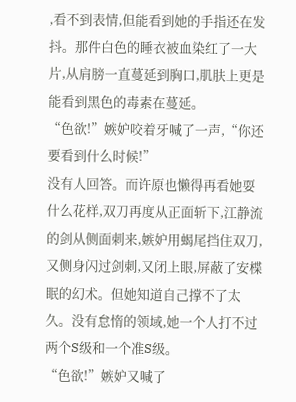,看不到表情,但能看到她的手指还在发抖。那件白色的睡衣被血染红了一大片,从肩膀一直蔓延到胸口,肌肤上更是能看到黑色的毒素在蔓延。
“色欲!”嫉妒咬着牙喊了一声,“你还要看到什么时候!”
没有人回答。而许原也懒得再看她耍什么花样,双刀再度从正面斩下,江静流的剑从侧面刺来,嫉妒用蝎尾挡住双刀,又侧身闪过剑刺,又闭上眼,屏蔽了安楪眠的幻术。但她知道自己撑不了太久。没有怠惰的领域,她一个人打不过两个S级和一个准S级。
“色欲!”嫉妒又喊了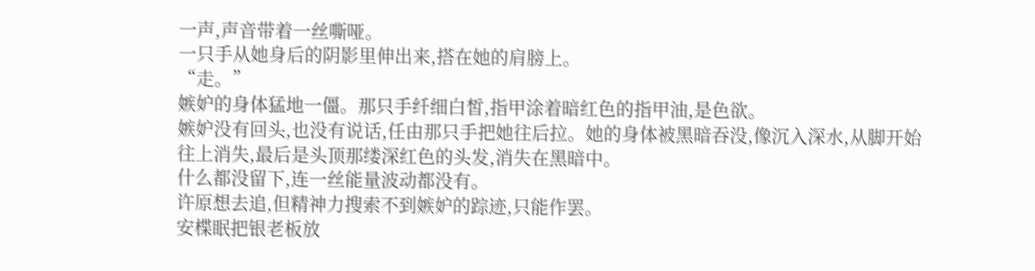一声,声音带着一丝嘶哑。
一只手从她身后的阴影里伸出来,搭在她的肩膀上。
“走。”
嫉妒的身体猛地一僵。那只手纤细白皙,指甲涂着暗红色的指甲油,是色欲。
嫉妒没有回头,也没有说话,任由那只手把她往后拉。她的身体被黑暗吞没,像沉入深水,从脚开始往上消失,最后是头顶那缕深红色的头发,消失在黑暗中。
什么都没留下,连一丝能量波动都没有。
许原想去追,但精神力搜索不到嫉妒的踪迹,只能作罢。
安楪眠把银老板放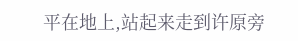平在地上,站起来走到许原旁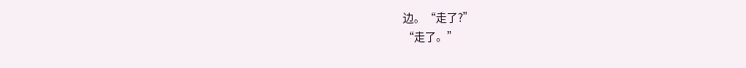边。“走了?”
“走了。”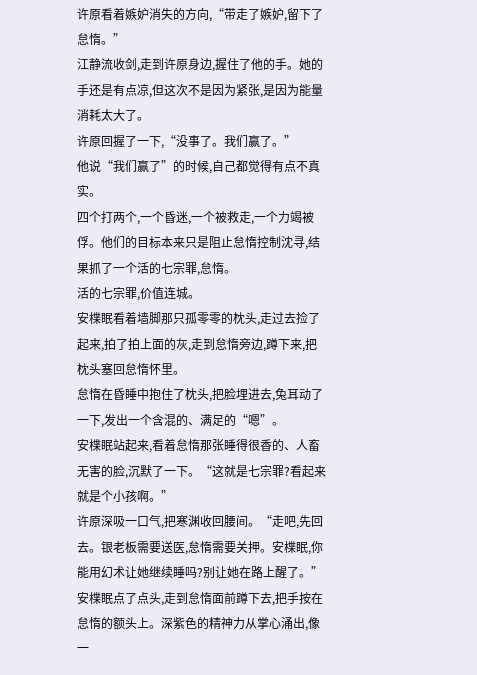许原看着嫉妒消失的方向,“带走了嫉妒,留下了怠惰。”
江静流收剑,走到许原身边,握住了他的手。她的手还是有点凉,但这次不是因为紧张,是因为能量消耗太大了。
许原回握了一下,“没事了。我们赢了。”
他说“我们赢了”的时候,自己都觉得有点不真实。
四个打两个,一个昏迷,一个被救走,一个力竭被俘。他们的目标本来只是阻止怠惰控制沈寻,结果抓了一个活的七宗罪,怠惰。
活的七宗罪,价值连城。
安楪眠看着墙脚那只孤零零的枕头,走过去捡了起来,拍了拍上面的灰,走到怠惰旁边,蹲下来,把枕头塞回怠惰怀里。
怠惰在昏睡中抱住了枕头,把脸埋进去,兔耳动了一下,发出一个含混的、满足的“嗯”。
安楪眠站起来,看着怠惰那张睡得很香的、人畜无害的脸,沉默了一下。“这就是七宗罪?看起来就是个小孩啊。”
许原深吸一口气,把寒渊收回腰间。“走吧,先回去。银老板需要送医,怠惰需要关押。安楪眠,你能用幻术让她继续睡吗?别让她在路上醒了。”
安楪眠点了点头,走到怠惰面前蹲下去,把手按在怠惰的额头上。深紫色的精神力从掌心涌出,像一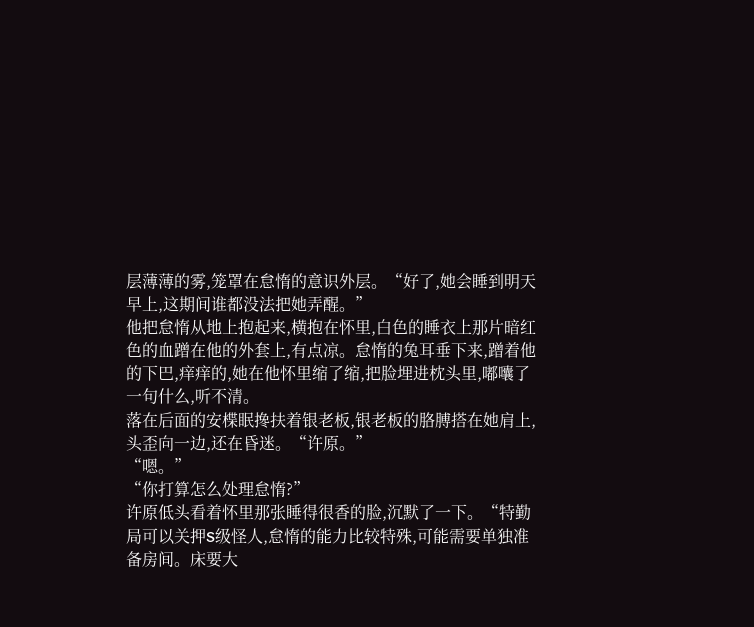层薄薄的雾,笼罩在怠惰的意识外层。“好了,她会睡到明天早上,这期间谁都没法把她弄醒。”
他把怠惰从地上抱起来,横抱在怀里,白色的睡衣上那片暗红色的血蹭在他的外套上,有点凉。怠惰的兔耳垂下来,蹭着他的下巴,痒痒的,她在他怀里缩了缩,把脸埋进枕头里,嘟囔了一句什么,听不清。
落在后面的安楪眠搀扶着银老板,银老板的胳膊搭在她肩上,头歪向一边,还在昏迷。“许原。”
“嗯。”
“你打算怎么处理怠惰?”
许原低头看着怀里那张睡得很香的脸,沉默了一下。“特勤局可以关押S级怪人,怠惰的能力比较特殊,可能需要单独准备房间。床要大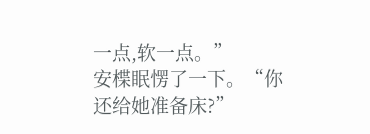一点,软一点。”
安楪眠愣了一下。“你还给她准备床?”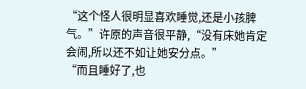“这个怪人很明显喜欢睡觉,还是小孩脾气。”许原的声音很平静,“没有床她肯定会闹,所以还不如让她安分点。”
“而且睡好了,也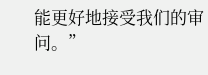能更好地接受我们的审问。”